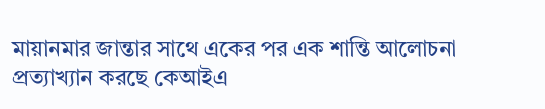মায়ানমার জান্তার সাথে একের পর এক শান্তি আলোচনা প্রত্যাখ্যান করছে কেআইএ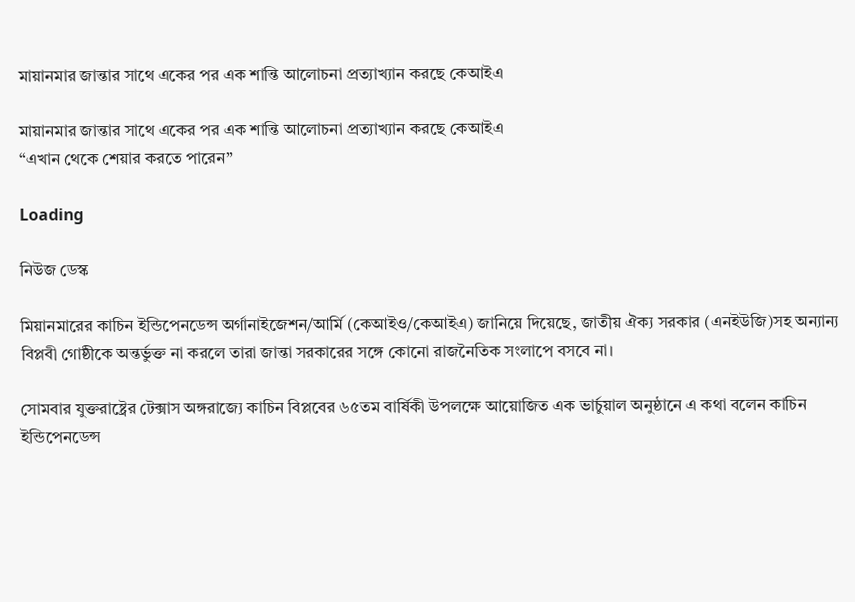মায়ানমার জান্তার সাথে একের পর এক শান্তি আলোচনা প্রত্যাখ্যান করছে কেআইএ

মায়ানমার জান্তার সাথে একের পর এক শান্তি আলোচনা প্রত্যাখ্যান করছে কেআইএ
“এখান থেকে শেয়ার করতে পারেন”

Loading

নিউজ ডেস্ক

মিয়ানমারের কাচিন ইন্ডিপেনডেন্স অর্গানাইজেশন/আর্মি (কেআইও/কেআইএ) জানিয়ে দিয়েছে, জাতীয় ঐক্য সরকার (এনইউজি)সহ অন্যান্য বিপ্লবী গোষ্ঠীকে অন্তর্ভুক্ত না করলে তারা জান্তা সরকারের সঙ্গে কোনো রাজনৈতিক সংলাপে বসবে না।

সোমবার যুক্তরাষ্ট্রের টেক্সাস অঙ্গরাজ্যে কাচিন বিপ্লবের ৬৫তম বার্ষিকী উপলক্ষে আয়োজিত এক ভার্চুয়াল অনুষ্ঠানে এ কথা বলেন কাচিন ইন্ডিপেনডেন্স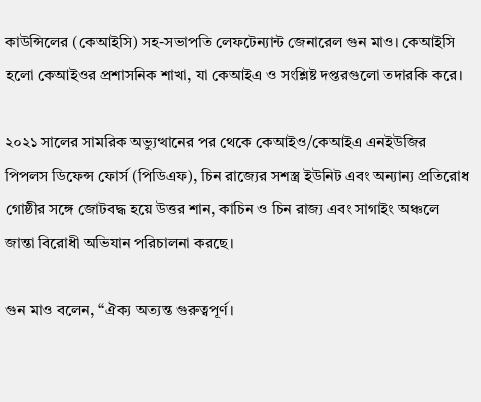কাউন্সিলের (কেআইসি) সহ-সভাপতি লেফটেন্যান্ট জেনারেল গুন মাও। কেআইসি হলো কেআইওর প্রশাসনিক শাখা, যা কেআইএ ও সংশ্লিষ্ট দপ্তরগুলো তদারকি করে।

২০২১ সালের সামরিক অভ্যুত্থানের পর থেকে কেআইও/কেআইএ এনইউজির পিপলস ডিফেন্স ফোর্স (পিডিএফ), চিন রাজ্যের সশস্ত্র ইউনিট এবং অন্যান্য প্রতিরোধ গোষ্ঠীর সঙ্গে জোটবদ্ধ হয়ে উত্তর শান, কাচিন ও চিন রাজ্য এবং সাগাইং অঞ্চলে জান্তা বিরোধী অভিযান পরিচালনা করছে।

গুন মাও বলেন, “ঐক্য অত্যন্ত গুরুত্বপূর্ণ।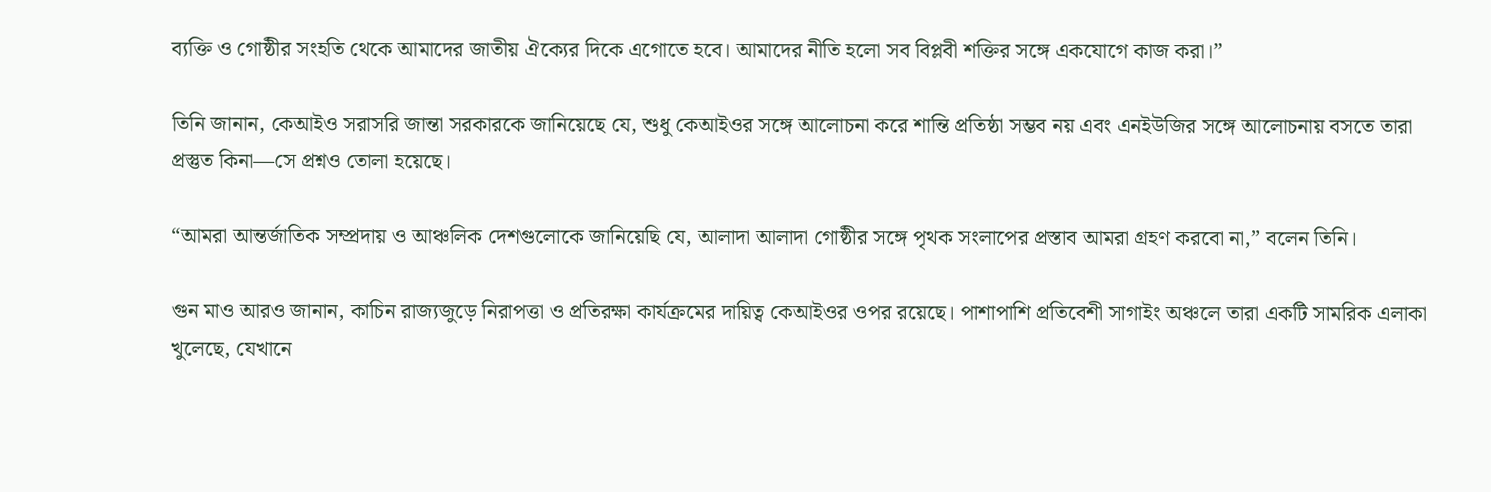ব্যক্তি ও গোষ্ঠীর সংহতি থেকে আমাদের জাতীয় ঐক্যের দিকে এগোতে হবে। আমাদের নীতি হলো সব বিপ্লবী শক্তির সঙ্গে একযোগে কাজ করা।”

তিনি জানান, কেআইও সরাসরি জান্তা সরকারকে জানিয়েছে যে, শুধু কেআইওর সঙ্গে আলোচনা করে শান্তি প্রতিষ্ঠা সম্ভব নয় এবং এনইউজির সঙ্গে আলোচনায় বসতে তারা প্রস্তুত কিনা—সে প্রশ্নও তোলা হয়েছে।

“আমরা আন্তর্জাতিক সম্প্রদায় ও আঞ্চলিক দেশগুলোকে জানিয়েছি যে, আলাদা আলাদা গোষ্ঠীর সঙ্গে পৃথক সংলাপের প্রস্তাব আমরা গ্রহণ করবো না,” বলেন তিনি।

গুন মাও আরও জানান, কাচিন রাজ্যজুড়ে নিরাপত্তা ও প্রতিরক্ষা কার্যক্রমের দায়িত্ব কেআইওর ওপর রয়েছে। পাশাপাশি প্রতিবেশী সাগাইং অঞ্চলে তারা একটি সামরিক এলাকা খুলেছে, যেখানে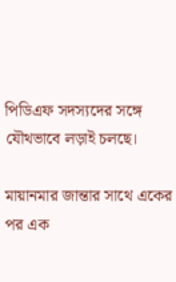পিডিএফ সদস্যদের সঙ্গে যৌথভাবে লড়াই চলছে।

মায়ানমার জান্তার সাথে একের পর এক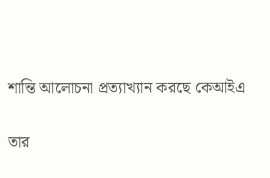শান্তি আলোচনা প্রত্যাখ্যান করছে কেআইএ

তার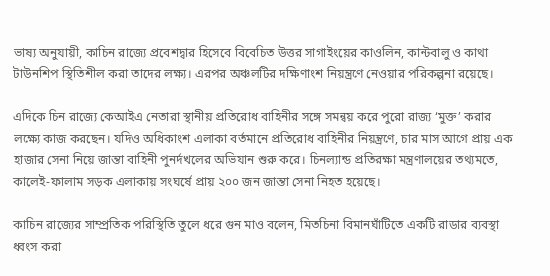ভাষ্য অনুযায়ী, কাচিন রাজ্যে প্রবেশদ্বার হিসেবে বিবেচিত উত্তর সাগাইংয়ের কাওলিন, কান্টবালু ও কাথা টাউনশিপ স্থিতিশীল করা তাদের লক্ষ্য। এরপর অঞ্চলটির দক্ষিণাংশ নিয়ন্ত্রণে নেওয়ার পরিকল্পনা রয়েছে।

এদিকে চিন রাজ্যে কেআইএ নেতারা স্থানীয় প্রতিরোধ বাহিনীর সঙ্গে সমন্বয় করে পুরো রাজ্য ‘মুক্ত’ করার লক্ষ্যে কাজ করছেন। যদিও অধিকাংশ এলাকা বর্তমানে প্রতিরোধ বাহিনীর নিয়ন্ত্রণে, চার মাস আগে প্রায় এক হাজার সেনা নিয়ে জান্তা বাহিনী পুনর্দখলের অভিযান শুরু করে। চিনল্যান্ড প্রতিরক্ষা মন্ত্রণালয়ের তথ্যমতে, কালেই-ফালাম সড়ক এলাকায় সংঘর্ষে প্রায় ২০০ জন জান্তা সেনা নিহত হয়েছে।

কাচিন রাজ্যের সাম্প্রতিক পরিস্থিতি তুলে ধরে গুন মাও বলেন, মিতচিনা বিমানঘাঁটিতে একটি রাডার ব্যবস্থা ধ্বংস করা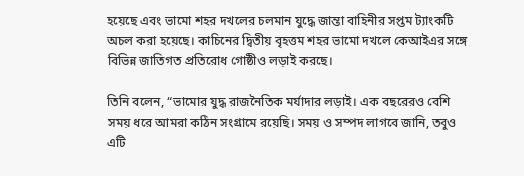হয়েছে এবং ভামো শহর দখলের চলমান যুদ্ধে জান্তা বাহিনীর সপ্তম ট্যাংকটি অচল করা হয়েছে। কাচিনের দ্বিতীয় বৃহত্তম শহর ভামো দখলে কেআইএর সঙ্গে বিভিন্ন জাতিগত প্রতিরোধ গোষ্ঠীও লড়াই করছে।

তিনি বলেন, “ভামোর যুদ্ধ রাজনৈতিক মর্যাদার লড়াই। এক বছরেরও বেশি সময় ধরে আমরা কঠিন সংগ্রামে রয়েছি। সময় ও সম্পদ লাগবে জানি, তবুও এটি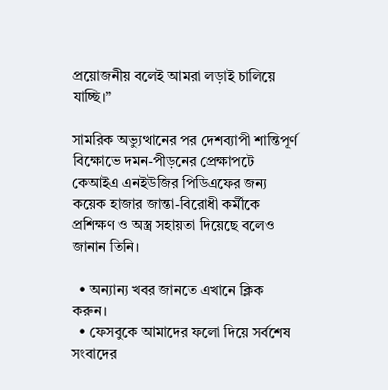প্রয়োজনীয় বলেই আমরা লড়াই চালিয়ে যাচ্ছি।”

সামরিক অভ্যুত্থানের পর দেশব্যাপী শান্তিপূর্ণ বিক্ষোভে দমন-পীড়নের প্রেক্ষাপটে কেআইএ এনইউজির পিডিএফের জন্য কয়েক হাজার জান্তা-বিরোধী কর্মীকে প্রশিক্ষণ ও অস্ত্র সহায়তা দিয়েছে বলেও জানান তিনি।

  • অন্যান্য খবর জানতে এখানে ক্লিক করুন।
  • ফেসবুকে আমাদের ফলো দিয়ে সর্বশেষ সংবাদের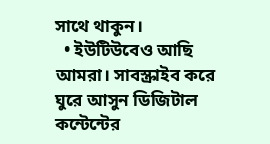সাথে থাকুন।
  • ইউটিউবেও আছি আমরা। সাবস্ক্রাইব করে ঘুরে আসুন ডিজিটাল  কন্টেন্টের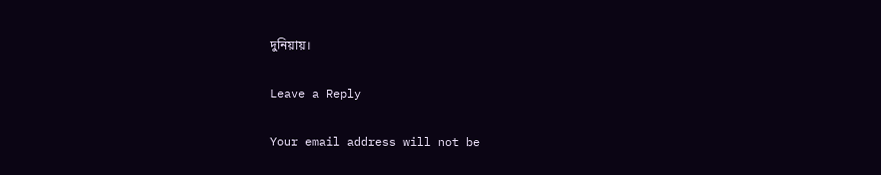দুনিয়ায়।

Leave a Reply

Your email address will not be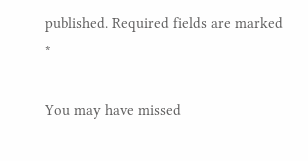published. Required fields are marked *

You may have missed